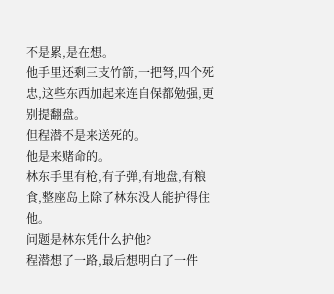不是累,是在想。
他手里还剩三支竹箭,一把弩,四个死忠,这些东西加起来连自保都勉强,更别提翻盘。
但程潜不是来送死的。
他是来赌命的。
林东手里有枪,有子弹,有地盘,有粮食,整座岛上除了林东没人能护得住他。
问题是林东凭什么护他?
程潜想了一路,最后想明白了一件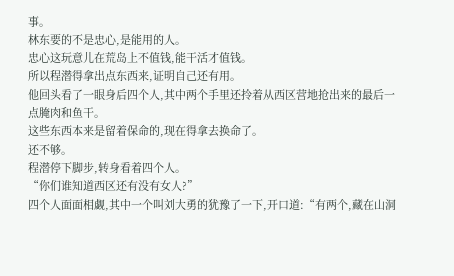事。
林东要的不是忠心,是能用的人。
忠心这玩意儿在荒岛上不值钱,能干活才值钱。
所以程潜得拿出点东西来,证明自己还有用。
他回头看了一眼身后四个人,其中两个手里还拎着从西区营地抢出来的最后一点腌肉和鱼干。
这些东西本来是留着保命的,现在得拿去换命了。
还不够。
程潜停下脚步,转身看着四个人。
“你们谁知道西区还有没有女人?”
四个人面面相觑,其中一个叫刘大勇的犹豫了一下,开口道:“有两个,藏在山洞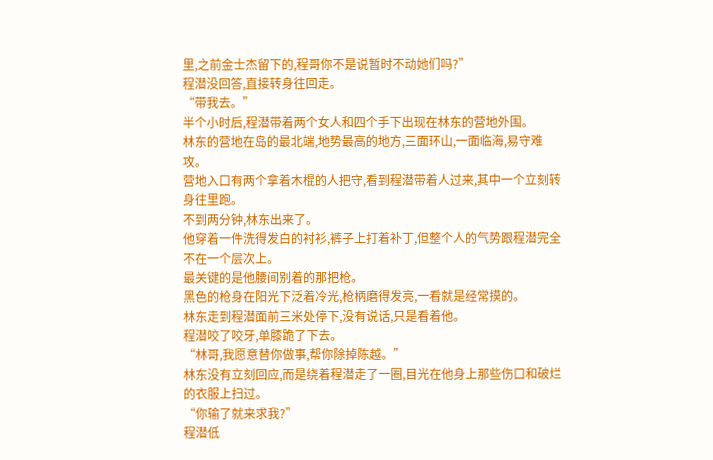里,之前金士杰留下的,程哥你不是说暂时不动她们吗?”
程潜没回答,直接转身往回走。
“带我去。”
半个小时后,程潜带着两个女人和四个手下出现在林东的营地外围。
林东的营地在岛的最北端,地势最高的地方,三面环山,一面临海,易守难攻。
营地入口有两个拿着木棍的人把守,看到程潜带着人过来,其中一个立刻转身往里跑。
不到两分钟,林东出来了。
他穿着一件洗得发白的衬衫,裤子上打着补丁,但整个人的气势跟程潜完全不在一个层次上。
最关键的是他腰间别着的那把枪。
黑色的枪身在阳光下泛着冷光,枪柄磨得发亮,一看就是经常摸的。
林东走到程潜面前三米处停下,没有说话,只是看着他。
程潜咬了咬牙,单膝跪了下去。
“林哥,我愿意替你做事,帮你除掉陈越。”
林东没有立刻回应,而是绕着程潜走了一圈,目光在他身上那些伤口和破烂的衣服上扫过。
“你输了就来求我?”
程潜低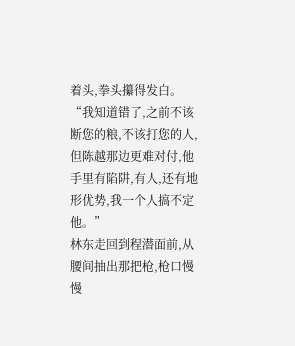着头,拳头攥得发白。
“我知道错了,之前不该断您的粮,不该打您的人,但陈越那边更难对付,他手里有陷阱,有人,还有地形优势,我一个人搞不定他。”
林东走回到程潜面前,从腰间抽出那把枪,枪口慢慢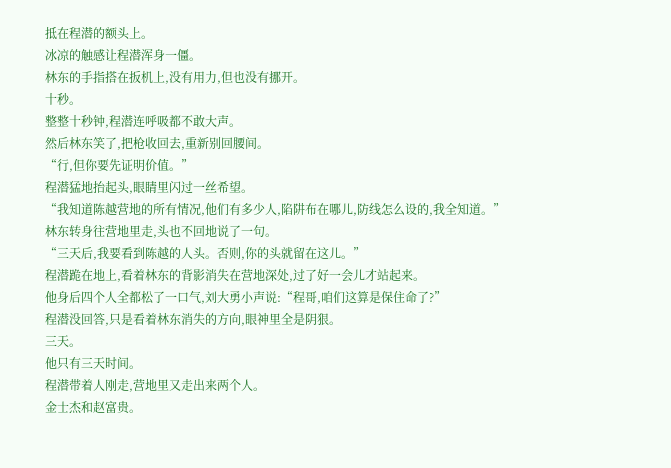抵在程潜的额头上。
冰凉的触感让程潜浑身一僵。
林东的手指搭在扳机上,没有用力,但也没有挪开。
十秒。
整整十秒钟,程潜连呼吸都不敢大声。
然后林东笑了,把枪收回去,重新别回腰间。
“行,但你要先证明价值。”
程潜猛地抬起头,眼睛里闪过一丝希望。
“我知道陈越营地的所有情况,他们有多少人,陷阱布在哪儿,防线怎么设的,我全知道。”
林东转身往营地里走,头也不回地说了一句。
“三天后,我要看到陈越的人头。否则,你的头就留在这儿。”
程潜跪在地上,看着林东的背影消失在营地深处,过了好一会儿才站起来。
他身后四个人全都松了一口气,刘大勇小声说:“程哥,咱们这算是保住命了?”
程潜没回答,只是看着林东消失的方向,眼神里全是阴狠。
三天。
他只有三天时间。
程潜带着人刚走,营地里又走出来两个人。
金士杰和赵富贵。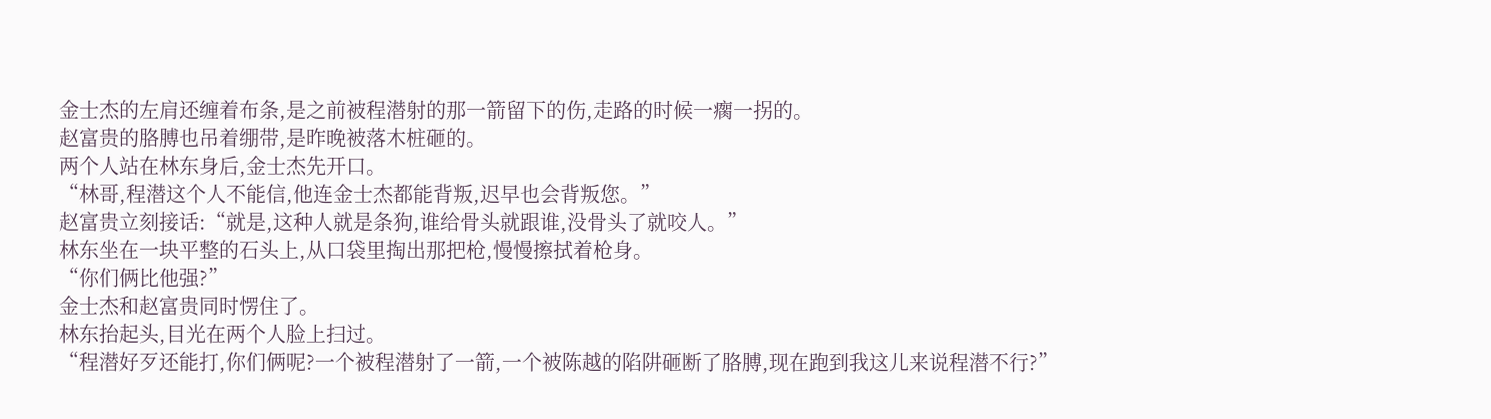金士杰的左肩还缠着布条,是之前被程潜射的那一箭留下的伤,走路的时候一瘸一拐的。
赵富贵的胳膊也吊着绷带,是昨晚被落木桩砸的。
两个人站在林东身后,金士杰先开口。
“林哥,程潜这个人不能信,他连金士杰都能背叛,迟早也会背叛您。”
赵富贵立刻接话:“就是,这种人就是条狗,谁给骨头就跟谁,没骨头了就咬人。”
林东坐在一块平整的石头上,从口袋里掏出那把枪,慢慢擦拭着枪身。
“你们俩比他强?”
金士杰和赵富贵同时愣住了。
林东抬起头,目光在两个人脸上扫过。
“程潜好歹还能打,你们俩呢?一个被程潜射了一箭,一个被陈越的陷阱砸断了胳膊,现在跑到我这儿来说程潜不行?”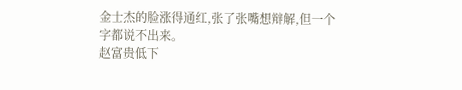金士杰的脸涨得通红,张了张嘴想辩解,但一个字都说不出来。
赵富贵低下